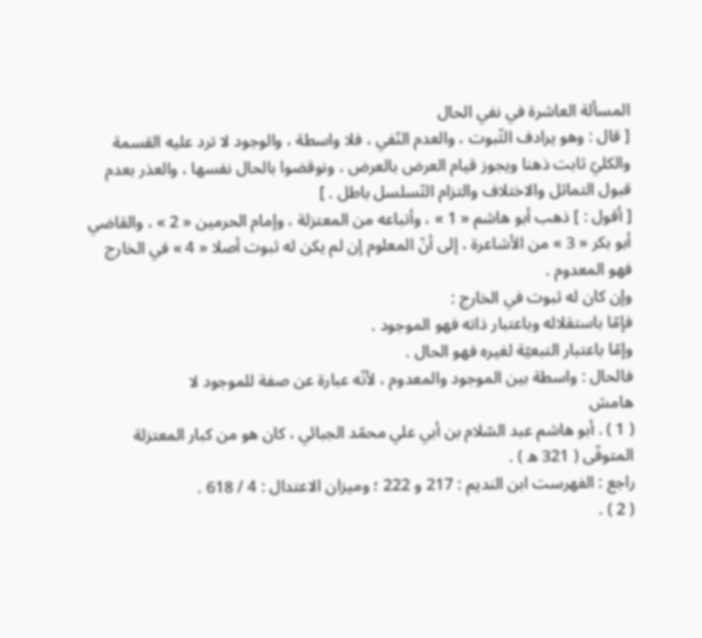المسألة العاشرة في نفي الحال
[ قال : وهو يرادف الثّبوت ، والعدم النّفي ، فلا واسطة ، والوجود لا ترد عليه القسمة والكليّ ثابت ذهنا ويجوز قيام العرض بالعرض ، ونوقضوا بالحال نفسها ، والعذر بعدم قبول التماثل والاختلاف والتزام التّسلسل باطل . ]
[ أقول : ] ذهب أبو هاشم « 1 » ، وأتباعه من المعتزلة ، وإمام الحرمين « 2 » ، والقاضي أبو بكر « 3 » من الأشاعرة ، إلى أنّ المعلوم إن لم يكن له ثبوت أصلا « 4 » في الخارج فهو المعدوم .
وإن كان له ثبوت في الخارج :
فإمّا باستقلاله وباعتبار ذاته فهو الموجود .
وإمّا باعتبار التبعيّة لغيره فهو الحال .
فالحال : واسطة بين الموجود والمعدوم ، لأنّه عبارة عن صفة للموجود لا
هامش
( 1 ) . أبو هاشم عبد السّلام بن أبي علي محمّد الجبائي ، كان هو من كبار المعتزلة المتوفّى ( 321 ه ) .
راجع : الفهرست ابن النديم : 217 و 222 ؛ وميزان الاعتدال : 4 / 618 .
( 2 ) .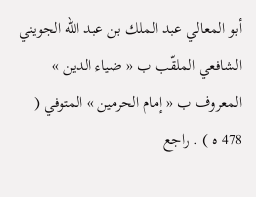أبو المعالي عبد الملك بن عبد اللّه الجويني الشافعي الملقّب ب « ضياء الدين » المعروف ب « إمام الحرمين » المتوفي ( 478 ه ) . راجع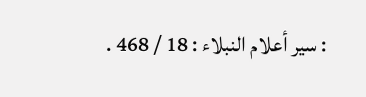: سير أعلام النبلاء : 18 / 468 .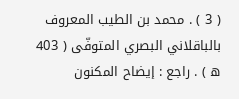( 3 ) . محمد بن الطيب المعروف بالباقلاني البصري المتوفّى ( 403 ه ) . راجع : إيضاح المكنون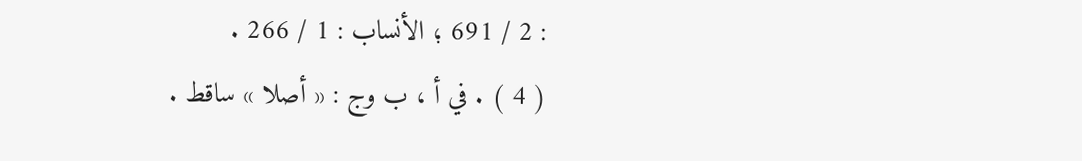: 2 / 691 ؛ الأنساب : 1 / 266 .
( 4 ) . في أ ، ب وج : « أصلا » ساقط .